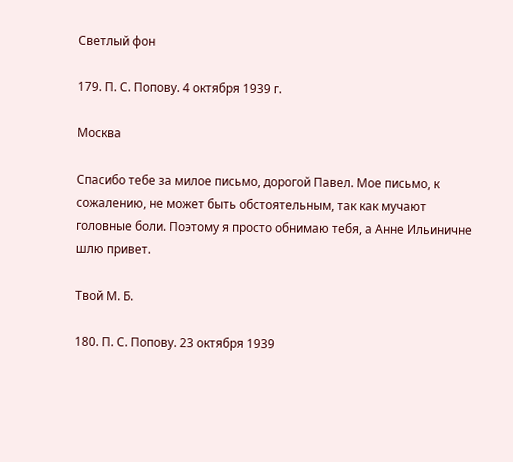Светлый фон

179. П. С. Попову. 4 октября 1939 г.

Москва

Спасибо тебе за милое письмо, дорогой Павел. Мое письмо, к сожалению, не может быть обстоятельным, так как мучают головные боли. Поэтому я просто обнимаю тебя, а Анне Ильиничне шлю привет.

Твой М. Б.

180. П. С. Попову. 23 октября 1939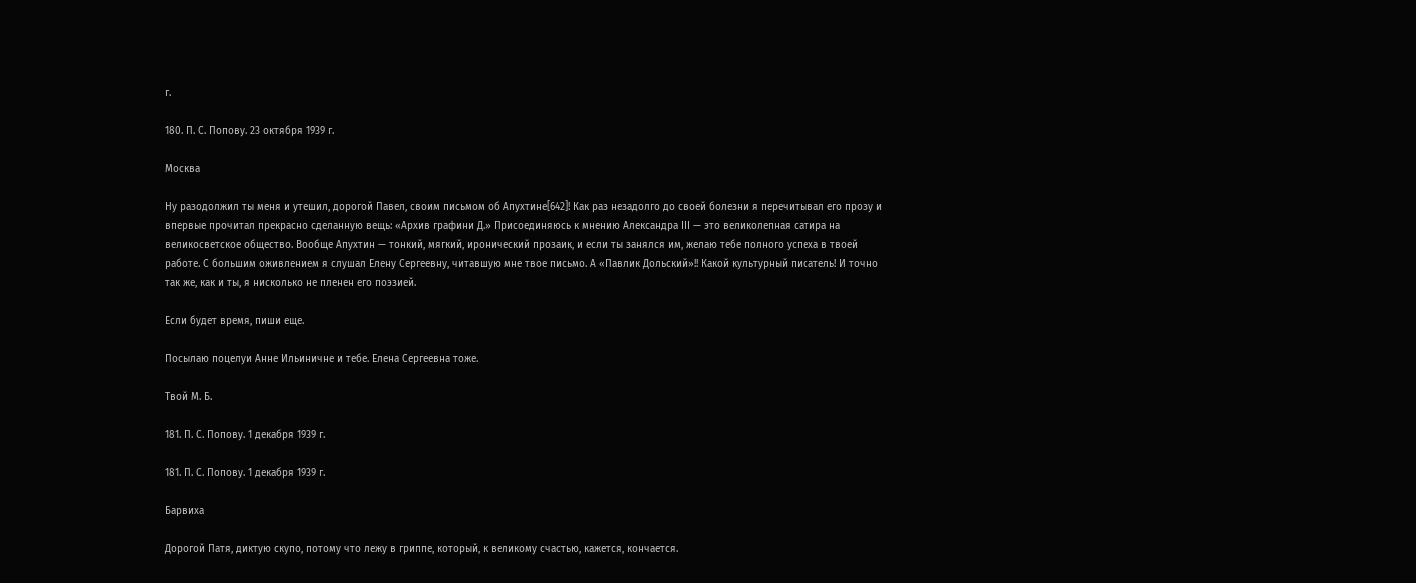г.

180. П. С. Попову. 23 октября 1939 г.

Москва

Ну разодолжил ты меня и утешил, дорогой Павел, своим письмом об Апухтине[642]! Как раз незадолго до своей болезни я перечитывал его прозу и впервые прочитал прекрасно сделанную вещь: «Архив графини Д.» Присоединяюсь к мнению Александра III — это великолепная сатира на великосветское общество. Вообще Апухтин — тонкий, мягкий, иронический прозаик, и если ты занялся им, желаю тебе полного успеха в твоей работе. С большим оживлением я слушал Елену Сергеевну, читавшую мне твое письмо. А «Павлик Дольский»!! Какой культурный писатель! И точно так же, как и ты, я нисколько не пленен его поэзией.

Если будет время, пиши еще.

Посылаю поцелуи Анне Ильиничне и тебе. Елена Сергеевна тоже.

Твой М. Б.

181. П. С. Попову. 1 декабря 1939 г.

181. П. С. Попову. 1 декабря 1939 г.

Барвиха

Дорогой Патя, диктую скупо, потому что лежу в гриппе, который, к великому счастью, кажется, кончается.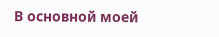В основной моей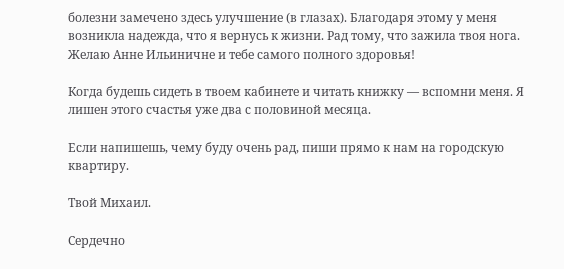болезни замечено здесь улучшение (в глазах). Благодаря этому у меня возникла надежда, что я вернусь к жизни. Рад тому, что зажила твоя нога. Желаю Анне Ильиничне и тебе самого полного здоровья!

Когда будешь сидеть в твоем кабинете и читать книжку — вспомни меня. Я лишен этого счастья уже два с половиной месяца.

Если напишешь, чему буду очень рад, пиши прямо к нам на городскую квартиру.

Твой Михаил.

Сердечно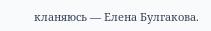кланяюсь — Елена Булгакова.